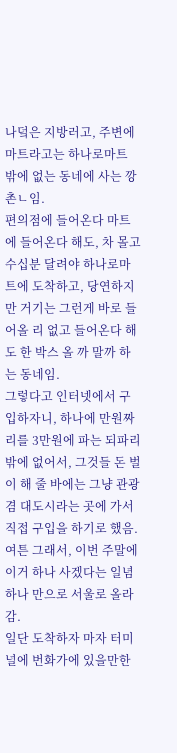나덬은 지방러고, 주변에 마트라고는 하나로마트 밖에 없는 동네에 사는 깡촌ㄴ임.
편의점에 들어온다 마트에 들어온다 해도, 차 몰고 수십분 달려야 하나로마트에 도착하고, 당연하지만 거기는 그런게 바로 들어올 리 없고 들어온다 해도 한 박스 올 까 말까 하는 동네임.
그렇다고 인터넷에서 구입하자니, 하나에 만원짜리를 3만원에 파는 되파리 밖에 없어서, 그것들 돈 벌이 해 줄 바에는 그냥 관광겸 대도시라는 곳에 가서 직접 구입을 하기로 했음.
여튼 그래서, 이번 주말에 이거 하나 사겠다는 일념 하나 만으로 서울로 올라감.
일단 도착하자 마자 터미널에 번화가에 있을만한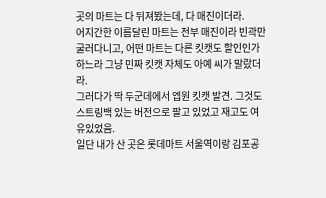곳의 마트는 다 뒤져봤는데, 다 매진이더라.
어지간한 이름달린 마트는 전부 매진이라 빈곽만 굴러다니고, 어떤 마트는 다른 킷캣도 할인인가 하느라 그냥 민짜 킷캣 자체도 아예 씨가 말랐더라.
그러다가 딱 두군데에서 엡원 킷캣 발견. 그것도 스트링백 있는 버전으로 팔고 있었고 재고도 여유있었음.
일단 내가 산 곳은 롯데마트 서울역이랑 김포공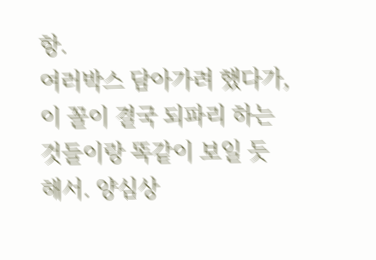항.
여러박스 담아가려 했다가, 이 꼴이 결국 되파리 하는 것들이랑 똑같이 보일 듯 해서. 양심상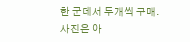한 군데서 두개씩 구매.
사진은 아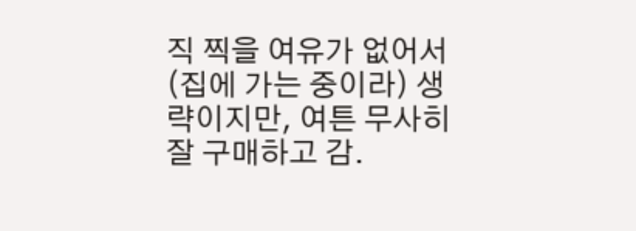직 찍을 여유가 없어서 (집에 가는 중이라) 생략이지만, 여튼 무사히 잘 구매하고 감.